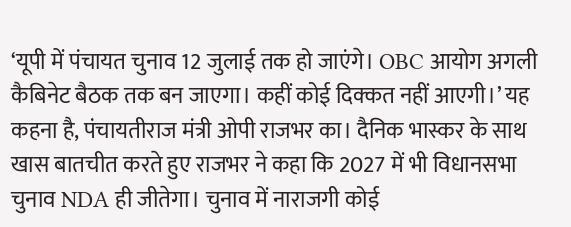‘यूपी में पंचायत चुनाव 12 जुलाई तक हो जाएंगे। OBC आयोग अगली कैबिनेट बैठक तक बन जाएगा। कहीं कोई दिक्कत नहीं आएगी।’ यह कहना है, पंचायतीराज मंत्री ओपी राजभर का। दैनिक भास्कर के साथ खास बातचीत करते हुए राजभर ने कहा कि 2027 में भी विधानसभा चुनाव NDA ही जीतेगा। चुनाव में नाराजगी कोई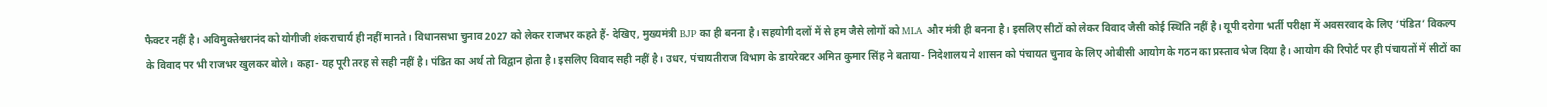फैक्टर नहीं है। अविमुक्तेश्वरानंद को योगीजी शंकराचार्य ही नहीं मानते। विधानसभा चुनाव 2027 को लेकर राजभर कहते हैं- देखिए, मुख्यमंत्री BJP का ही बनना है। सहयोगी दलों में से हम जैसे लोगों को MLA और मंत्री ही बनना है। इसलिए सीटों को लेकर विवाद जैसी कोई स्थिति नहीं है। यूपी दरोगा भर्ती परीक्षा में अवसरवाद के लिए ‘पंडित’ विकल्प के विवाद पर भी राजभर खुलकर बोले। कहा- यह पूरी तरह से सही नहीं है। पंडित का अर्थ तो विद्वान होता है। इसलिए विवाद सही नहीं है। उधर, पंचायतीराज विभाग के डायरेक्टर अमित कुमार सिंह ने बताया- निदेशालय ने शासन को पंचायत चुनाव के लिए ओबीसी आयोग के गठन का प्रस्ताव भेज दिया है। आयोग की रिपोर्ट पर ही पंचायतों में सीटों का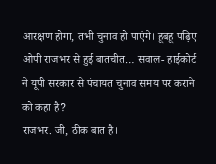आरक्षण होगा, तभी चुनाव हो पाएंगे। हूबहू पढ़िए ओपी राजभर से हुई बातचीत… सवाल- हाईकोर्ट ने यूपी सरकार से पंचायत चुनाव समय पर कराने को कहा है?
राजभर. जी, ठीक बात है।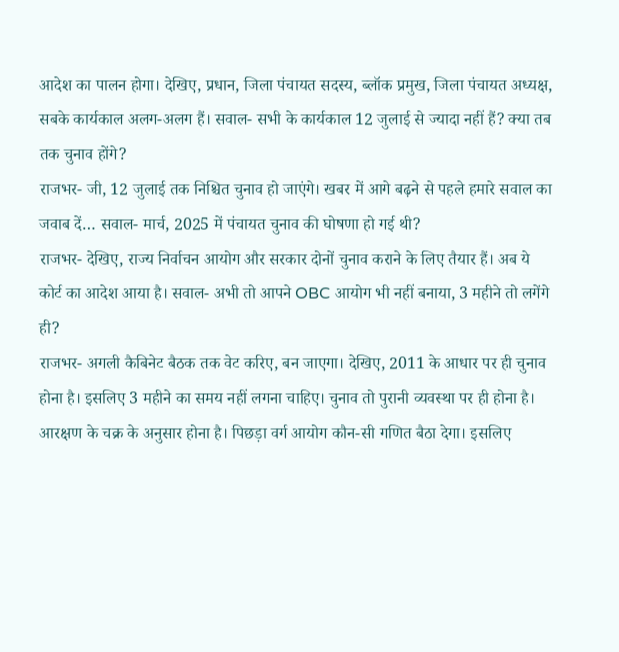आदेश का पालन होगा। देखिए, प्रधान, जिला पंचायत सदस्य, ब्लॉक प्रमुख, जिला पंचायत अध्यक्ष, सबके कार्यकाल अलग-अलग हैं। सवाल- सभी के कार्यकाल 12 जुलाई से ज्यादा नहीं हैं? क्या तब तक चुनाव होंगे?
राजभर- जी, 12 जुलाई तक निश्चित चुनाव हो जाएंगे। खबर में आगे बढ़ने से पहले हमारे सवाल का जवाब दें… सवाल- मार्च, 2025 में पंचायत चुनाव की घोषणा हो गई थी?
राजभर- देखिए, राज्य निर्वाचन आयोग और सरकार दोनों चुनाव कराने के लिए तैयार हैं। अब ये कोर्ट का आदेश आया है। सवाल- अभी तो आपने OBC आयोग भी नहीं बनाया, 3 महीने तो लगेंगे ही?
राजभर- अगली कैबिनेट बैठक तक वेट करिए, बन जाएगा। देखिए, 2011 के आधार पर ही चुनाव होना है। इसलिए 3 महीने का समय नहीं लगना चाहिए। चुनाव तो पुरानी व्यवस्था पर ही होना है। आरक्षण के चक्र के अनुसार होना है। पिछड़ा वर्ग आयोग कौन-सी गणित बैठा देगा। इसलिए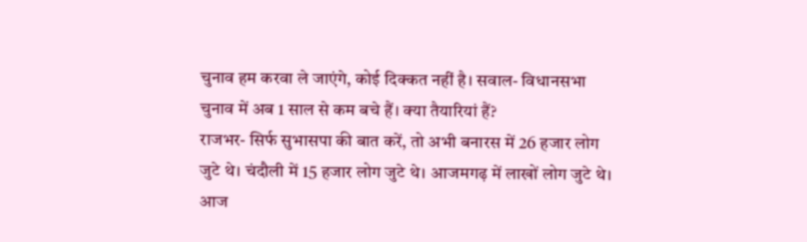चुनाव हम करवा ले जाएंगे, कोई दिक्कत नहीं है। सवाल- विधानसभा चुनाव में अब 1 साल से कम बचे हैं। क्या तैयारियां हैं?
राजभर- सिर्फ सुभासपा की बात करें, तो अभी बनारस में 26 हजार लोग जुटे थे। चंदौली में 15 हजार लोग जुटे थे। आजमगढ़ में लाखों लोग जुटे थे। आज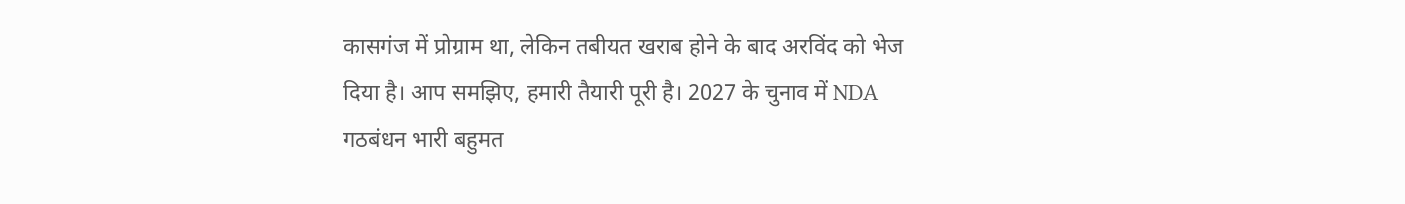कासगंज में प्रोग्राम था, लेकिन तबीयत खराब होने के बाद अरविंद को भेज दिया है। आप समझिए, हमारी तैयारी पूरी है। 2027 के चुनाव में NDA गठबंधन भारी बहुमत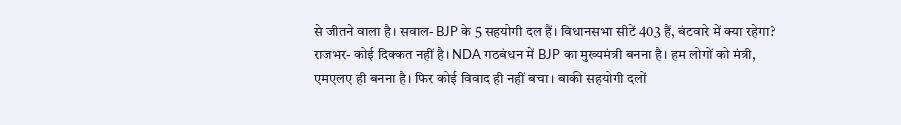से जीतने वाला है। सवाल- BJP के 5 सहयोगी दल हैं। विधानसभा सीटें 403 हैं, बंटवारे में क्या रहेगा?
राजभर- कोई दिक्कत नहीं है। NDA गठबंधन में BJP का मुख्यमंत्री बनना है। हम लोगों को मंत्री, एमएलए ही बनना है। फिर कोई विवाद ही नहीं बचा। बाकी सहयोगी दलों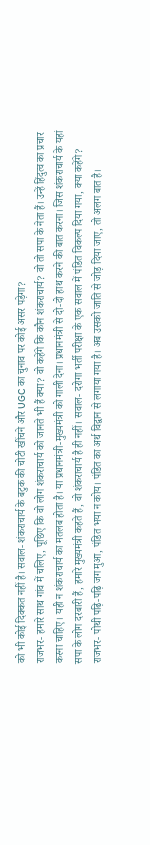को भी कोई दिक्कत नहीं है। सवाल- शंकराचार्य के बटुक की चोटी खींचने और UGC का चुनाव पर कोई असर पड़ेगा?
राजभर- हमारे साथ गांव में चलिए, पूछिए कि वो लोग शंकराचार्य को जानते भी हैं क्या? वो कहेंगे कि कौन शंकराचार्य? वो तो सपा के नेता हैं। उन्हें हिंदुत्व का प्रचार करना चाहिए। यही न शंकराचार्य का मतलब होता है। या प्रधानमंत्री-मुख्यमंत्री को गाली देना। प्रधानमंत्री से दो-दो हाथ करने की बात करना। जिस शंकराचार्य के यहां सपा के लोग दरबारी हैं, हमारे मुख्यमंत्री कहते हैं, वो शंकराचार्य है ही नहीं। सवाल- दरोगा भर्ती परीक्षा के एक सवाल में पंडित विकल्प दिया गया, क्या कहेंगे?
राजभर- पोथी पढ़ि-पढ़ि जग मुआ, पंडित भया न कोय। पंडित का अर्थ विद्वान से लगाया गया है। अब उसको जाति से जोड़ दिया जाए, तो अलग बात है।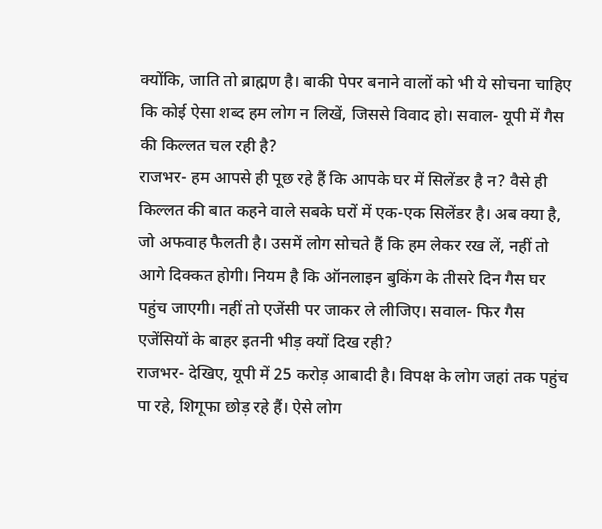क्योंकि, जाति तो ब्राह्मण है। बाकी पेपर बनाने वालों को भी ये सोचना चाहिए कि कोई ऐसा शब्द हम लोग न लिखें, जिससे विवाद हो। सवाल- यूपी में गैस की किल्लत चल रही है?
राजभर- हम आपसे ही पूछ रहे हैं कि आपके घर में सिलेंडर है न? वैसे ही किल्लत की बात कहने वाले सबके घरों में एक-एक सिलेंडर है। अब क्या है, जो अफवाह फैलती है। उसमें लोग सोचते हैं कि हम लेकर रख लें, नहीं तो आगे दिक्कत होगी। नियम है कि ऑनलाइन बुकिंग के तीसरे दिन गैस घर पहुंच जाएगी। नहीं तो एजेंसी पर जाकर ले लीजिए। सवाल- फिर गैस एजेंसियों के बाहर इतनी भीड़ क्यों दिख रही?
राजभर- देखिए, यूपी में 25 करोड़ आबादी है। विपक्ष के लोग जहां तक पहुंच पा रहे, शिगूफा छोड़ रहे हैं। ऐसे लोग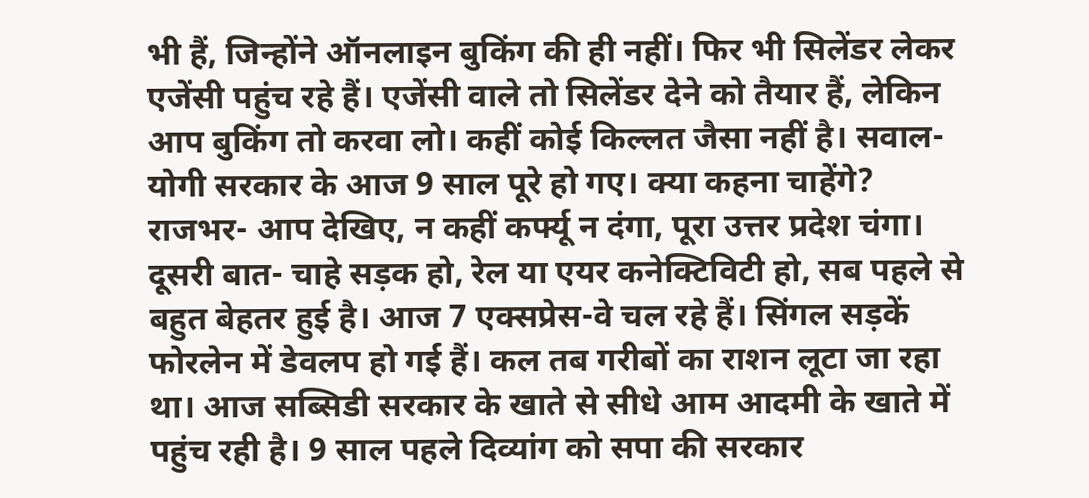भी हैं, जिन्होंने ऑनलाइन बुकिंग की ही नहीं। फिर भी सिलेंडर लेकर एजेंसी पहुंच रहे हैं। एजेंसी वाले तो सिलेंडर देने को तैयार हैं, लेकिन आप बुकिंग तो करवा लो। कहीं कोई किल्लत जैसा नहीं है। सवाल- योगी सरकार के आज 9 साल पूरे हो गए। क्या कहना चाहेंगे?
राजभर- आप देखिए, न कहीं कर्फ्यू न दंगा, पूरा उत्तर प्रदेश चंगा। दूसरी बात- चाहे सड़क हो, रेल या एयर कनेक्टिविटी हो, सब पहले से बहुत बेहतर हुई है। आज 7 एक्सप्रेस-वे चल रहे हैं। सिंगल सड़कें फोरलेन में डेवलप हो गई हैं। कल तब गरीबों का राशन लूटा जा रहा था। आज सब्सिडी सरकार के खाते से सीधे आम आदमी के खाते में पहुंच रही है। 9 साल पहले दिव्यांग को सपा की सरकार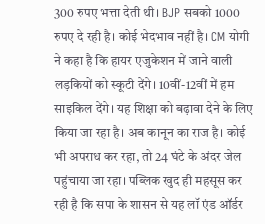300 रुपए भत्ता देती थी। BJP सबको 1000 रुपए दे रही है। कोई भेदभाव नहीं है। CM योगी ने कहा है कि हायर एजुकेशन में जाने वाली लड़कियों को स्कूटी देंगे। 10वीं-12वीं में हम साइकिल देंगे। यह शिक्षा को बढ़ावा देने के लिए किया जा रहा है। अब कानून का राज है। कोई भी अपराध कर रहा, तो 24 घंटे के अंदर जेल पहुंचाया जा रहा। पब्लिक खुद ही महसूस कर रही है कि सपा के शासन से यह लॉ एंड ऑर्डर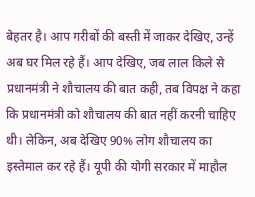बेहतर है। आप गरीबों की बस्ती में जाकर देखिए, उन्हें अब घर मिल रहे हैं। आप देखिए, जब लाल किले से प्रधानमंत्री ने शौचालय की बात कही, तब विपक्ष ने कहा कि प्रधानमंत्री को शौचालय की बात नहीं करनी चाहिए थी। लेकिन, अब देखिए 90% लोग शौचालय का इस्तेमाल कर रहे हैं। यूपी की योगी सरकार में माहौल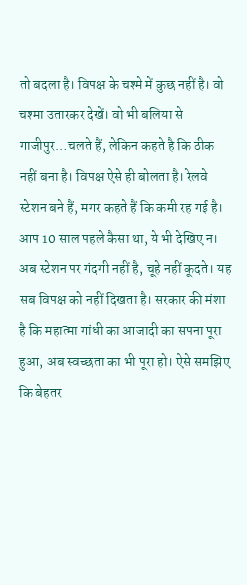तो बदला है। विपक्ष के चश्मे में कुछ नहीं है। वो चश्मा उतारकर देखें। वो भी बलिया से गाजीपुर…चलते हैं, लेकिन कहते है कि ठीक नहीं बना है। विपक्ष ऐसे ही बोलता है। रेलवे स्टेशन बने हैं, मगर कहते हैं कि कमी रह गई है। आप 10 साल पहले कैसा था, ये भी देखिए न। अब स्टेशन पर गंदगी नहीं है, चूहे नहीं कूदते। यह सब विपक्ष को नहीं दिखता है। सरकार की मंशा है कि महात्मा गांधी का आजादी का सपना पूरा हुआ, अब स्वच्छता का भी पूरा हो। ऐसे समझिए कि बेहतर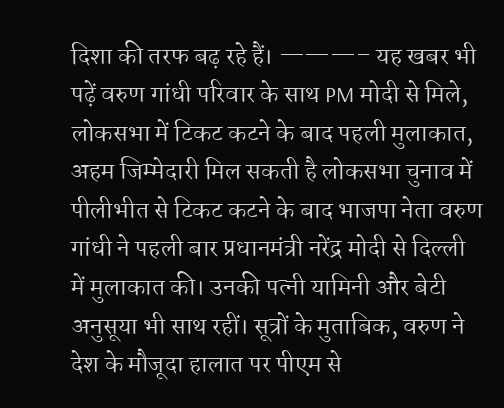दिशा की तरफ बढ़ रहे हैं। ———– यह खबर भी पढ़ें वरुण गांधी परिवार के साथ PM मोदी से मिले, लोकसभा में टिकट कटने के बाद पहली मुलाकात, अहम जिम्मेदारी मिल सकती है लोकसभा चुनाव में पीलीभीत से टिकट कटने के बाद भाजपा नेता वरुण गांधी ने पहली बार प्रधानमंत्री नरेंद्र मोदी से दिल्ली में मुलाकात की। उनकी पत्नी यामिनी और बेटी अनुसूया भी साथ रहीं। सूत्रों के मुताबिक, वरुण ने देश के मौजूदा हालात पर पीएम से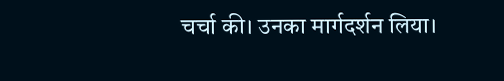चर्चा की। उनका मार्गदर्शन लिया।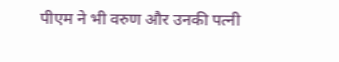पीएम ने भी वरुण और उनकी पत्नी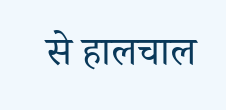से हालचाल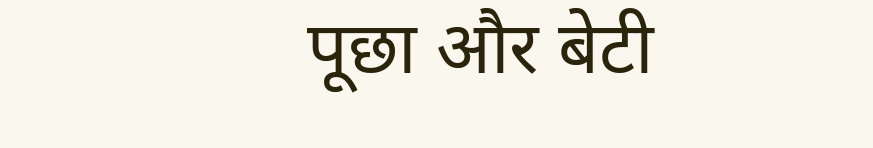पूछा और बेटी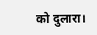को दुलारा।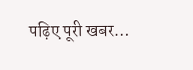पढ़िए पूरी खबर…